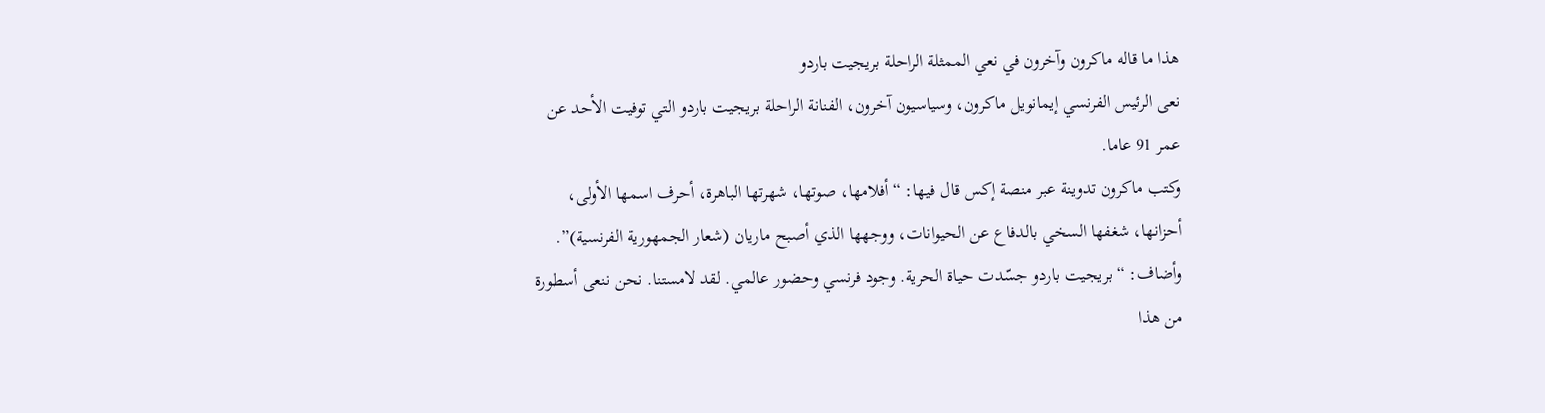هذا ما قاله ماكرون وآخرون في نعي الممثلة الراحلة بريجيت باردو
نعى الرئيس الفرنسي إيمانويل ماكرون، وسياسيون آخرون، الفنانة الراحلة بريجيت باردو التي توفيت الأحد عن عمر 91 عاما.
وكتب ماكرون تدوينة عبر منصة إكس قال فيها: “أفلامها، صوتها، شهرتها الباهرة، أحرف اسمها الأولى، أحزانها، شغفها السخي بالدفاع عن الحيوانات، ووجهها الذي أصبح ماريان (شعار الجمهورية الفرنسية)”.
وأضاف: “بريجيت باردو جسّدت حياة الحرية. وجود فرنسي وحضور عالمي. لقد لامستنا. نحن ننعى أسطورة من هذا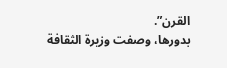القرن”.
بدورها، وصفت وزيرة الثقافة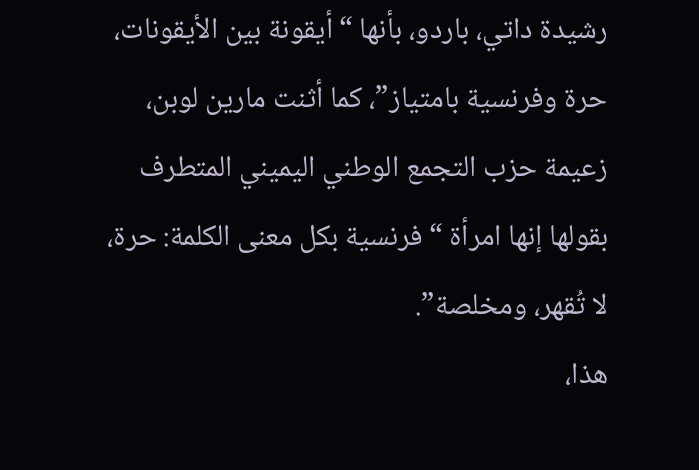رشيدة داتي، باردو، بأنها “أيقونة بين الأيقونات، حرة وفرنسية بامتياز”، كما أثنت مارين لوبن، زعيمة حزب التجمع الوطني اليميني المتطرف بقولها إنها امرأة “فرنسية بكل معنى الكلمة: حرة، لا تُقهر، ومخلصة”.
هذا،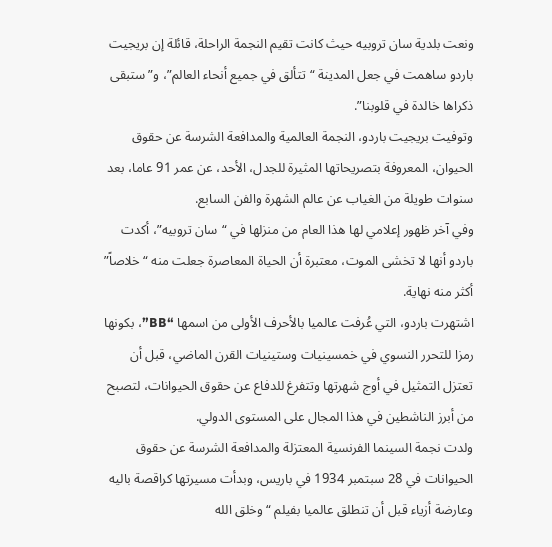ونعت بلدية سان تروبيه حيث كانت تقيم النجمة الراحلة، قائلة إن بريجيت باردو ساهمت في جعل المدينة “تتألق في جميع أنحاء العالم”، و”ستبقى ذكراها خالدة في قلوبنا”.
وتوفيت بريجيت باردو، النجمة العالمية والمدافعة الشرسة عن حقوق الحيوان، المعروفة بتصريحاتها المثيرة للجدل، الأحد، عن عمر 91 عاما، بعد سنوات طويلة من الغياب عن عالم الشهرة والفن السابع.
وفي آخر ظهور إعلامي لها هذا العام من منزلها في “سان تروبيه”، أكدت باردو أنها لا تخشى الموت، معتبرة أن الحياة المعاصرة جعلت منه “خلاصاً” أكثر منه نهاية.
اشتهرت باردو، التي عُرفت عالميا بالأحرف الأولى من اسمها “BB”، بكونها رمزا للتحرر النسوي في خمسينيات وستينيات القرن الماضي، قبل أن تعتزل التمثيل في أوج شهرتها وتتفرغ للدفاع عن حقوق الحيوانات، لتصبح من أبرز الناشطين في هذا المجال على المستوى الدولي.
ولدت نجمة السينما الفرنسية المعتزلة والمدافعة الشرسة عن حقوق الحيوانات في 28 سبتمبر 1934 في باريس، وبدأت مسيرتها كراقصة باليه وعارضة أزياء قبل أن تنطلق عالميا بفيلم “وخلق الله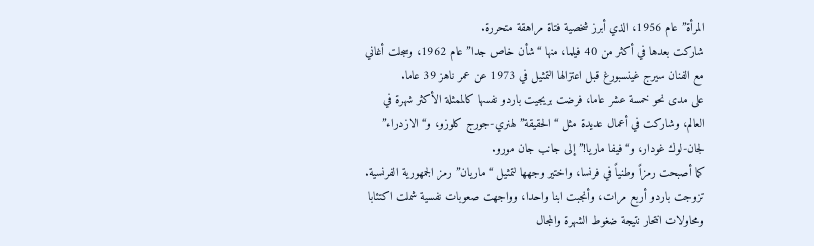المرأة” عام 1956، الذي أبرز شخصية فتاة مراهقة متحررة.
شاركت بعدها في أكثر من 40 فيلما، منها “شأن خاص جدا” عام 1962، وسجلت أغاني مع الفنان سيرج غينسبورغ قبل اعتزالها التمثيل في 1973 عن عمر ناهز 39 عاما.
على مدى نحو خمسة عشر عاما، فرضت بريجيت باردو نفسها كالممثلة الأكثر شهرة في العالم، وشاركت في أعمال عديدة مثل “الحقيقة” لهنري-جورج كلوزو، و“الازدراء” لجان-لوك غودار، و“فيفا ماريا!” إلى جانب جان مورو.
كما أصبحت رمزاً وطنياً في فرنسا، واختير وجهها لتمثيل “ماريان” رمز الجمهورية الفرنسية.
تزوجت باردو أربع مرات، وأنجبت ابنا واحدا، وواجهت صعوبات نفسية شملت اكتئابا ومحاولات انتحار نتيجة ضغوط الشهرة والمجال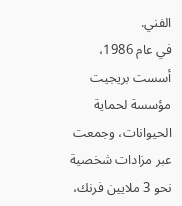الفني.
في عام 1986، أسست بريجيت مؤسسة لحماية الحيوانات، وجمعت عبر مزادات شخصية نحو 3 ملايين فرنك،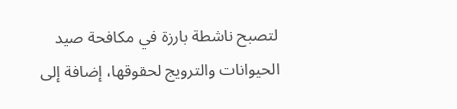لتصبح ناشطة بارزة في مكافحة صيد الحيوانات والترويج لحقوقها، إضافة إلى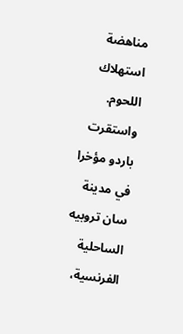مناهضة استهلاك اللحوم.
واستقرت باردو مؤخرا في مدينة سان تروبيه الساحلية الفرنسية،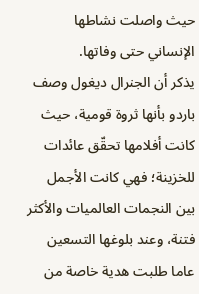حيث واصلت نشاطها الإنساني حتى وفاتها.
يذكر أن الجنرال ديغول وصف باردو بأنها ثروة قومية، حيث كانت أفلامها تحقّق عائدات للخزينة؛ فهي كانت الأجمل بين النجمات العالميات والأكثر فتنة، وعند بلوغها التسعين عاما طلبت هدية خاصة من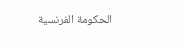الحكومة الفرنسية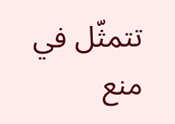تتمثّل في منع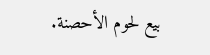بيع لحوم الأحصنة.